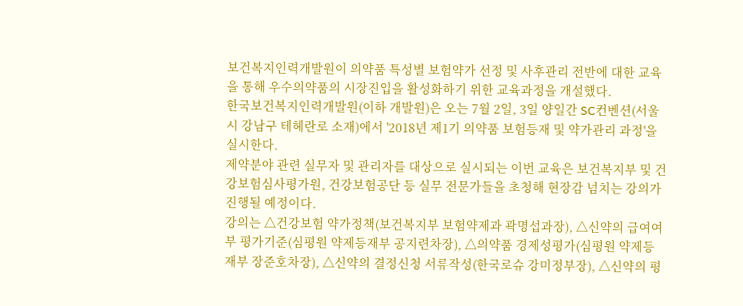보건복지인력개발원이 의약품 특성별 보험약가 선정 및 사후관리 전반에 대한 교육을 통해 우수의약품의 시장진입을 활성화하기 위한 교육과정을 개설했다.
한국보건복지인력개발원(이하 개발원)은 오는 7월 2일, 3일 양일간 SC컨벤션(서울시 강남구 테헤란로 소재)에서 '2018년 제1기 의약품 보험등재 및 약가관리 과정'을 실시한다.
제약분야 관련 실무자 및 관리자를 대상으로 실시되는 이번 교육은 보건복지부 및 건강보험심사평가원, 건강보험공단 등 실무 전문가들을 초청해 현장감 넘치는 강의가 진행될 예정이다.
강의는 △건강보험 약가정책(보건복지부 보험약제과 곽명섭과장), △신약의 급여여부 평가기준(심평원 약제등재부 공지련차장), △의약품 경제성평가(심평원 약제등재부 장준호차장), △신약의 결정신청 서류작성(한국로슈 강미정부장), △신약의 평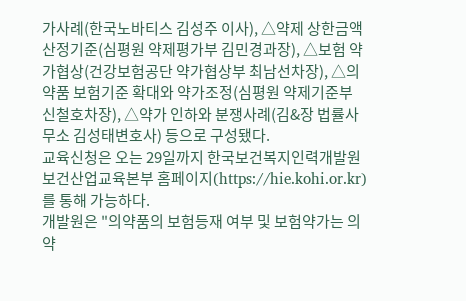가사례(한국노바티스 김성주 이사), △약제 상한금액 산정기준(심평원 약제평가부 김민경과장), △보험 약가협상(건강보험공단 약가협상부 최남선차장), △의약품 보험기준 확대와 약가조정(심평원 약제기준부 신철호차장), △약가 인하와 분쟁사례(김&장 법률사무소 김성태변호사) 등으로 구성됐다.
교육신청은 오는 29일까지 한국보건복지인력개발원 보건산업교육본부 홈페이지(https://hie.kohi.or.kr)를 통해 가능하다.
개발원은 "의약품의 보험등재 여부 및 보험약가는 의약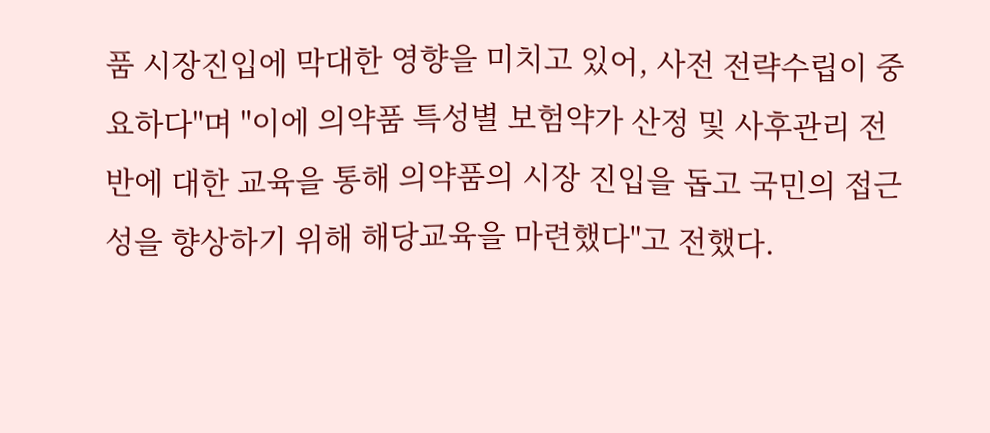품 시장진입에 막대한 영향을 미치고 있어, 사전 전략수립이 중요하다"며 "이에 의약품 특성별 보험약가 산정 및 사후관리 전반에 대한 교육을 통해 의약품의 시장 진입을 돕고 국민의 접근성을 향상하기 위해 해당교육을 마련했다"고 전했다.